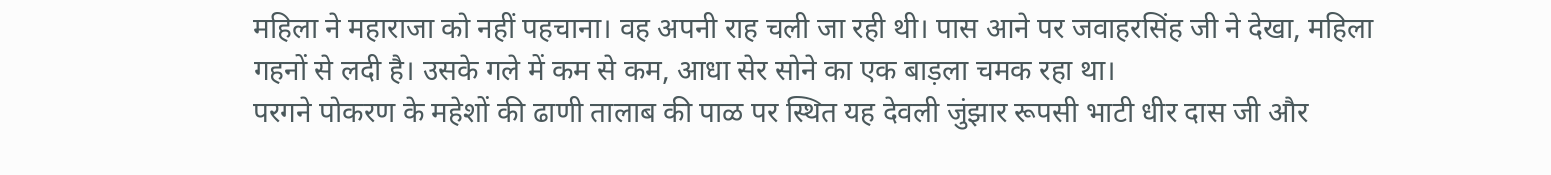महिला ने महाराजा को नहीं पहचाना। वह अपनी राह चली जा रही थी। पास आने पर जवाहरसिंह जी ने देखा, महिला गहनों से लदी है। उसके गले में कम से कम, आधा सेर सोने का एक बाड़ला चमक रहा था।
परगने पोकरण के महेशों की ढाणी तालाब की पाळ पर स्थित यह देवली जुंझार रूपसी भाटी धीर दास जी और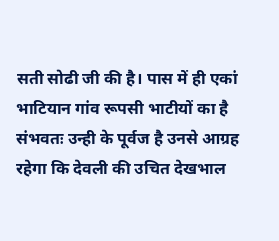सती सोढी जी की है। पास में ही एकां भाटियान गांव रूपसी भाटीयों का है संभवतः उन्ही के पूर्वज है उनसे आग्रह रहेगा कि देवली की उचित देखभाल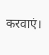करवाएं।